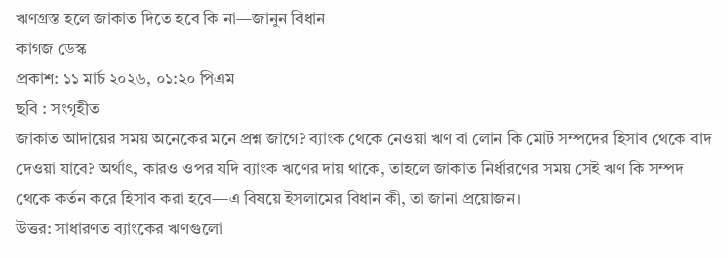ঋণগ্রস্ত হলে জাকাত দিতে হবে কি না—জানুন বিধান
কাগজ ডেস্ক
প্রকাশ: ১১ মার্চ ২০২৬, ০১:২০ পিএম
ছবি : সংগৃহীত
জাকাত আদায়ের সময় অনেকের মনে প্রশ্ন জাগে? ব্যাংক থেকে নেওয়া ঋণ বা লোন কি মোট সম্পদের হিসাব থেকে বাদ দেওয়া যাবে? অর্থাৎ, কারও ওপর যদি ব্যাংক ঋণের দায় থাকে, তাহলে জাকাত নির্ধারণের সময় সেই ঋণ কি সম্পদ থেকে কর্তন করে হিসাব করা হবে—এ বিষয়ে ইসলামের বিধান কী, তা জানা প্রয়োজন।
উত্তর: সাধারণত ব্যাংকের ঋণগুলো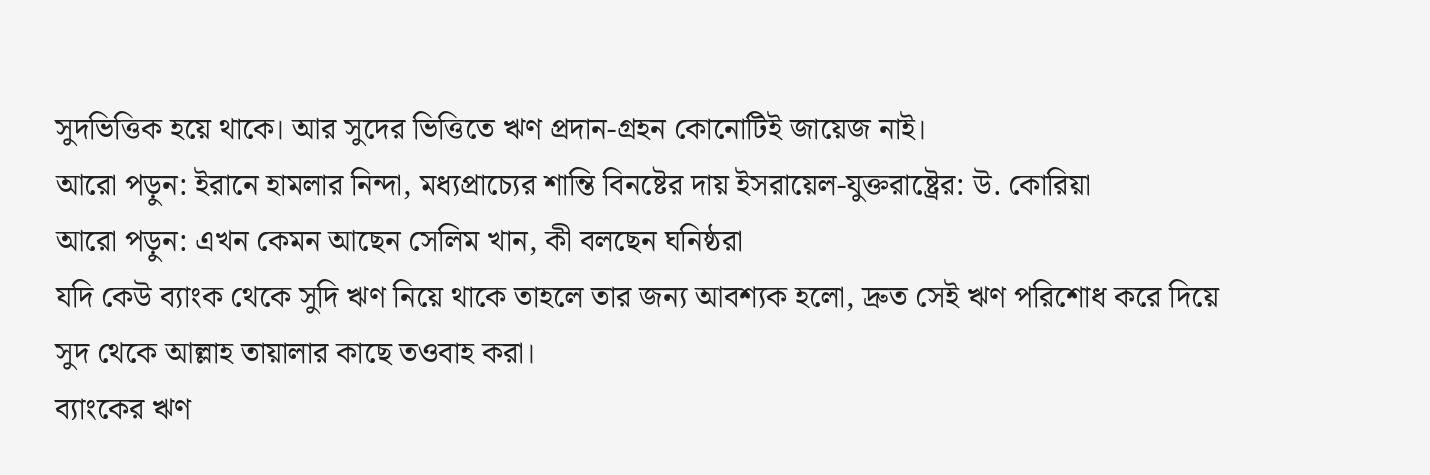সুদভিত্তিক হয়ে থাকে। আর সুদের ভিত্তিতে ঋণ প্রদান-গ্রহন কোনোটিই জায়েজ নাই।
আরো পড়ুন: ইরানে হামলার নিন্দা, মধ্যপ্রাচ্যের শান্তি বিনষ্টের দায় ইসরায়েল-যুক্তরাষ্ট্রের: উ. কোরিয়া
আরো পড়ুন: এখন কেমন আছেন সেলিম খান, কী বলছেন ঘনিষ্ঠরা
যদি কেউ ব্যাংক থেকে সুদি ঋণ নিয়ে থাকে তাহলে তার জন্য আবশ্যক হলো, দ্রুত সেই ঋণ পরিশোধ করে দিয়ে সুদ থেকে আল্লাহ তায়ালার কাছে তওবাহ করা।
ব্যাংকের ঋণ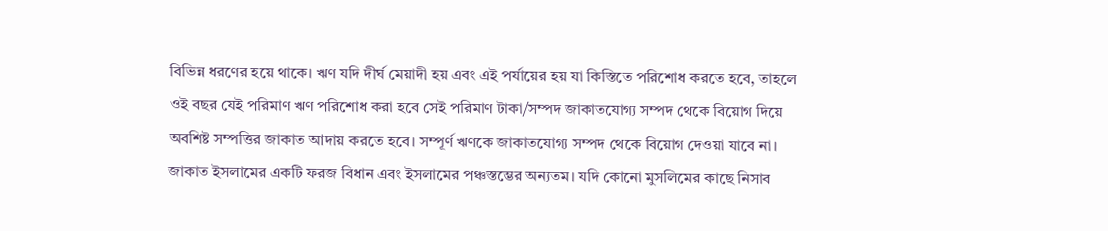বিভিন্ন ধরণের হয়ে থাকে। ঋণ যদি দীর্ঘ মেয়াদী হয় এবং এই পর্যায়ের হয় যা কিস্তিতে পরিশোধ করতে হবে, তাহলে ওই বছর যেই পরিমাণ ঋণ পরিশোধ করা হবে সেই পরিমাণ টাকা/সম্পদ জাকাতযোগ্য সম্পদ থেকে বিয়োগ দিয়ে অবশিষ্ট সম্পত্তির জাকাত আদায় করতে হবে। সম্পূর্ণ ঋণকে জাকাতযোগ্য সম্পদ থেকে বিয়োগ দেওয়া যাবে না।
জাকাত ইসলামের একটি ফরজ বিধান এবং ইসলামের পঞ্চস্তম্ভের অন্যতম। যদি কোনো মুসলিমের কাছে নিসাব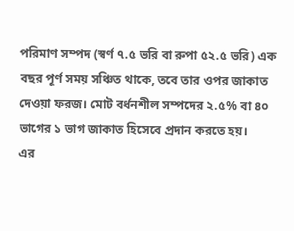পরিমাণ সম্পদ (স্বর্ণ ৭.৫ ভরি বা রুপা ৫২.৫ ভরি) এক বছর পূর্ণ সময় সঞ্চিত থাকে, তবে তার ওপর জাকাত দেওয়া ফরজ। মোট বর্ধনশীল সম্পদের ২.৫% বা ৪০ ভাগের ১ ভাগ জাকাত হিসেবে প্রদান করতে হয়।
এর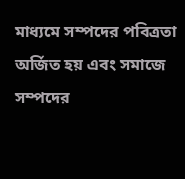মাধ্যমে সম্পদের পবিত্রতা অর্জিত হয় এবং সমাজে সম্পদের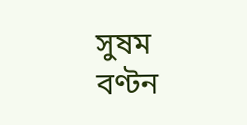সুষম বণ্টন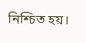নিশ্চিত হয়।